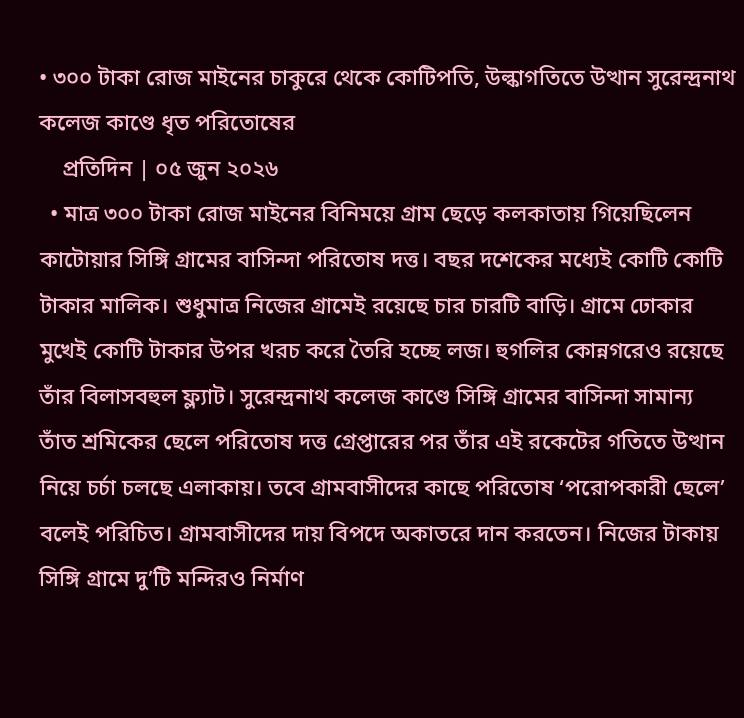• ৩০০ টাকা রোজ মাইনের চাকুরে থেকে কোটিপতি, উল্কাগতিতে উত্থান সুরেন্দ্রনাথ কলেজ কাণ্ডে ধৃত পরিতোষের
    প্রতিদিন | ০৫ জুন ২০২৬
  • মাত্র ৩০০ টাকা রোজ মাইনের বিনিময়ে গ্রাম ছেড়ে কলকাতায় গিয়েছিলেন কাটোয়ার সিঙ্গি গ্রামের বাসিন্দা পরিতোষ দত্ত। বছর দশেকের মধ্যেই কোটি কোটি টাকার মালিক। শুধুমাত্র নিজের গ্রামেই রয়েছে চার চারটি বাড়ি। গ্রামে ঢোকার মুখেই কোটি টাকার উপর খরচ করে তৈরি হচ্ছে লজ। হুগলির কোন্নগরেও রয়েছে তাঁর বিলাসবহুল ফ্ল্যাট। সুরেন্দ্রনাথ কলেজ কাণ্ডে সিঙ্গি গ্রামের বাসিন্দা সামান্য তাঁত শ্রমিকের ছেলে পরিতোষ দত্ত গ্রেপ্তারের পর তাঁর এই রকেটের গতিতে উত্থান নিয়ে চর্চা চলছে এলাকায়। তবে গ্রামবাসীদের কাছে পরিতোষ ‘পরোপকারী ছেলে’ বলেই পরিচিত। গ্রামবাসীদের দায় বিপদে অকাতরে দান করতেন। নিজের টাকায় সিঙ্গি গ্রামে দু’টি মন্দিরও নির্মাণ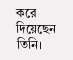করে দিয়েছেন তিনি।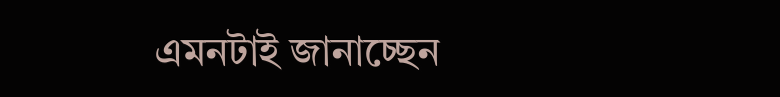এমনটাই জানাচ্ছেন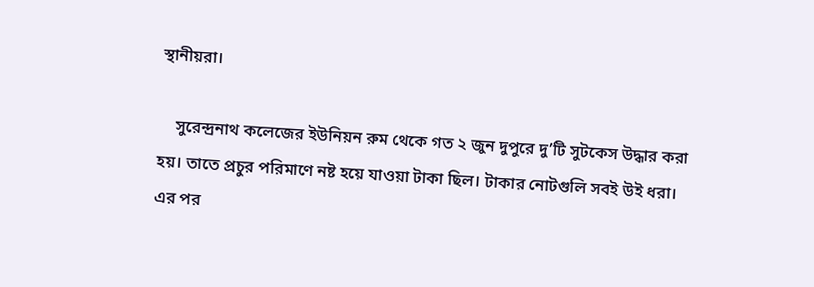স্থানীয়রা।

    সুরেন্দ্রনাথ কলেজের ইউনিয়ন রুম থেকে গত ২ জুন দুপুরে দু’টি সুটকেস উদ্ধার করা হয়। তাতে প্রচুর পরিমাণে নষ্ট হয়ে যাওয়া টাকা ছিল। টাকার নোটগুলি সবই উই ধরা। এর পর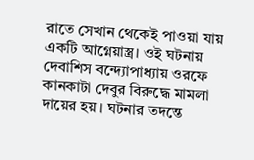রাতে সেখান থেকেই পাওয়া যায় একটি আগ্নেয়াস্ত্র। ওই ঘটনায় দেবাশিস বন্দ্যোপাধ্যায় ওরফে কানকাটা দেবুর বিরুদ্ধে মামলা দায়ের হয়। ঘটনার তদন্তে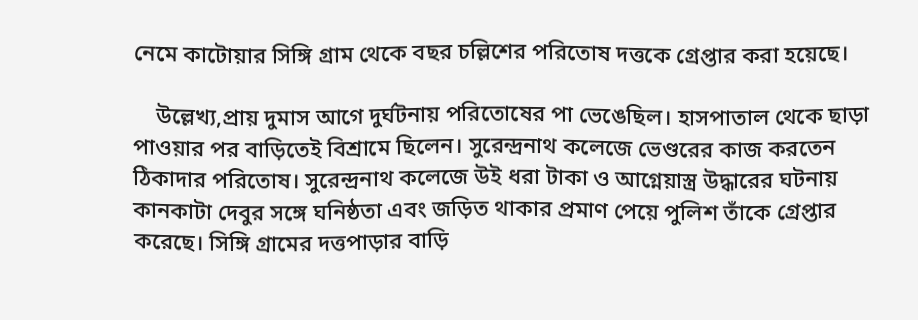নেমে কাটোয়ার সিঙ্গি গ্রাম থেকে বছর চল্লিশের পরিতোষ দত্তকে গ্রেপ্তার করা হয়েছে।

    উল্লেখ্য,প্রায় দুমাস আগে দুর্ঘটনায় পরিতোষের পা ভেঙেছিল। হাসপাতাল থেকে ছাড়া পাওয়ার পর বাড়িতেই বিশ্রামে ছিলেন। সুরেন্দ্রনাথ কলেজে ভেণ্ডরের কাজ করতেন ঠিকাদার পরিতোষ। সুরেন্দ্রনাথ কলেজে উই ধরা টাকা ও আগ্নেয়াস্ত্র উদ্ধারের ঘটনায় কানকাটা দেবুর সঙ্গে ঘনিষ্ঠতা এবং জড়িত থাকার প্রমাণ পেয়ে পুলিশ তাঁকে গ্রেপ্তার করেছে। সিঙ্গি গ্রামের দত্তপাড়ার বাড়ি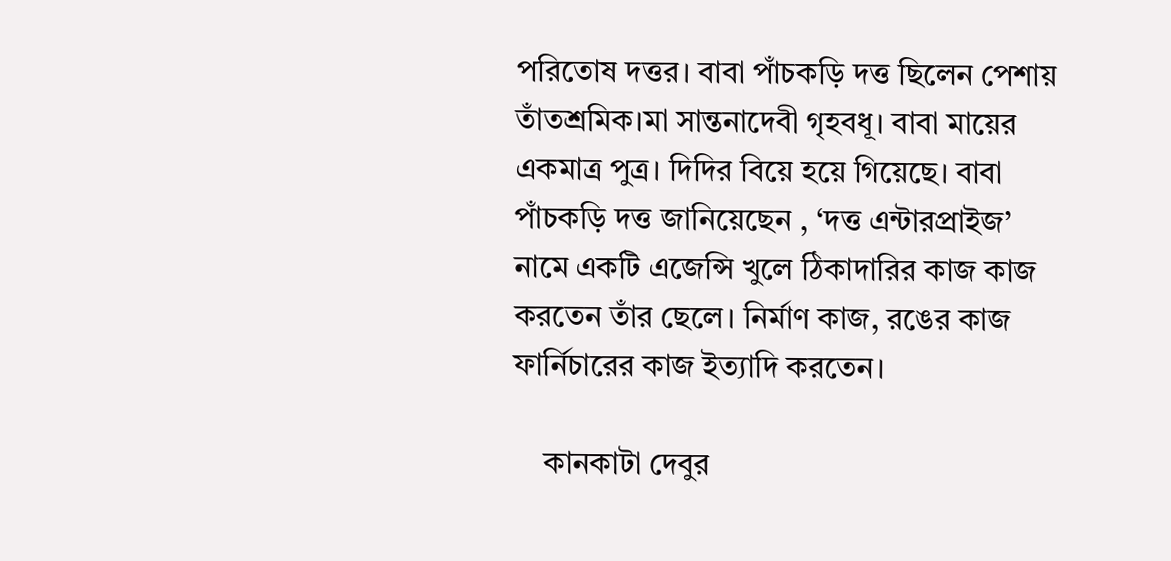পরিতোষ দত্তর। বাবা পাঁচকড়ি দত্ত ছিলেন পেশায় তাঁতশ্রমিক।মা সান্তনাদেবী গৃহবধূ। বাবা মায়ের একমাত্র পুত্র। দিদির বিয়ে হয়ে গিয়েছে। বাবা পাঁচকড়ি দত্ত জানিয়েছেন , ‘দত্ত এন্টারপ্রাইজ’ নামে একটি এজেন্সি খুলে ঠিকাদারির কাজ কাজ করতেন তাঁর ছেলে। নির্মাণ কাজ, রঙের কাজ ফার্নিচারের কাজ ইত্যাদি করতেন।

    কানকাটা দেবুর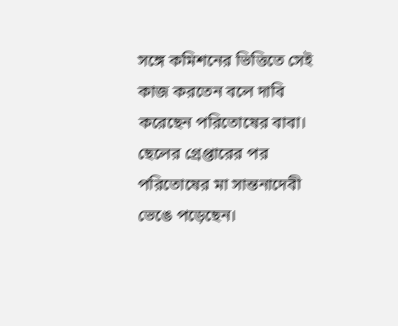সঙ্গে কমিশনের ভিত্তিতে সেই কাজ করতেন বলে দাবি করেছেন পরিতোষের বাবা। ছেলের গ্রেপ্তারের পর পরিতোষের মা সান্তনাদেবী ভেঙে পড়েছেন।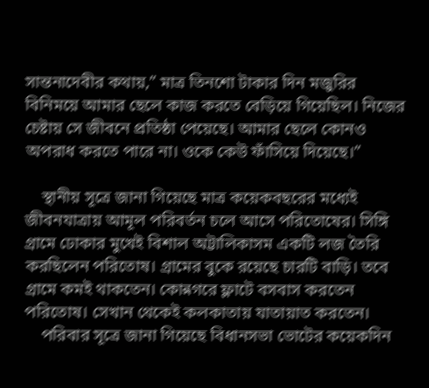সান্তনাদেবীর কথায়,” মাত্র তিনশো টাকার দিন মজুরির বিনিময়ে আমার ছেলে কাজ করতে বেড়িয়ে গিয়েছিল। নিজের চেষ্টায় সে জীবনে প্রতিষ্ঠা পেয়েছে। আমার ছেলে কোনও অপরাধ করতে পারে না। ওকে কেউ ফাঁসিয়ে দিয়েছে।”

    স্থানীয় সূত্রে জানা গিয়েছে মাত্র কয়েকবছরের মধ্যেই জীবনযাত্রায় আমূল পরিবর্তন চলে আসে পরিতোষের। সিঙ্গি গ্রামে ঢোকার মুখেই বিশাল অট্টালিকাসম একটি লজ তৈরি করছিলেন পরিতোষ। গ্রামের বুকে রয়েছে চারটি বাড়ি। তবে গ্রামে কমই থাকতেন। কোন্নগরে ফ্লাটে বসবাস করতেন পরিতোষ। সেখান থেকেই কলকাতায় যাতায়াত করতেন।
    পরিবার সূত্রে জানা গিয়েছে বিধানসভা ভোটের কয়েকদিন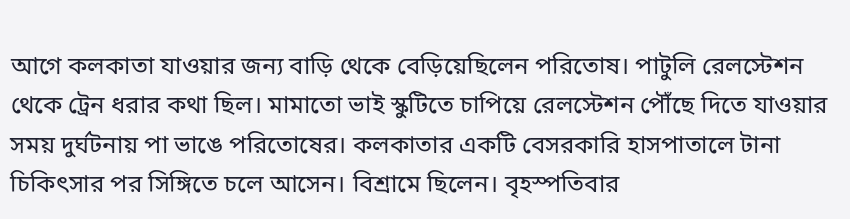আগে কলকাতা যাওয়ার জন্য বাড়ি থেকে বেড়িয়েছিলেন পরিতোষ। পাটুলি রেলস্টেশন থেকে ট্রেন ধরার কথা ছিল। মামাতো ভাই স্কুটিতে চাপিয়ে রেলস্টেশন পৌঁছে দিতে যাওয়ার সময় দুর্ঘটনায় পা ভাঙে পরিতোষের। কলকাতার একটি বেসরকারি হাসপাতালে টানা চিকিৎসার পর সিঙ্গিতে চলে আসেন। বিশ্রামে ছিলেন। বৃহস্পতিবার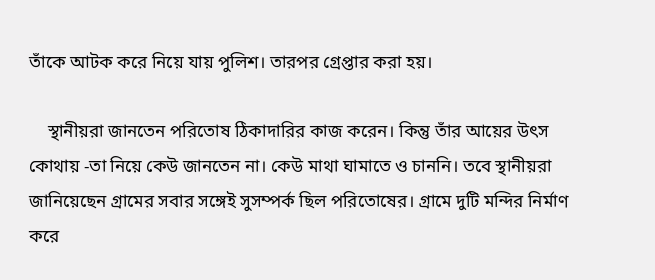তাঁকে আটক করে নিয়ে যায় পুলিশ। তারপর গ্রেপ্তার করা হয়।

    স্থানীয়রা জানতেন পরিতোষ ঠিকাদারির কাজ করেন। কিন্তু তাঁর আয়ের উৎস কোথায় -তা নিয়ে কেউ জানতেন না। কেউ মাথা ঘামাতে ও চাননি। তবে স্থানীয়রা জানিয়েছেন গ্রামের সবার সঙ্গেই সুসম্পর্ক ছিল পরিতোষের। গ্রামে দুটি মন্দির নির্মাণ করে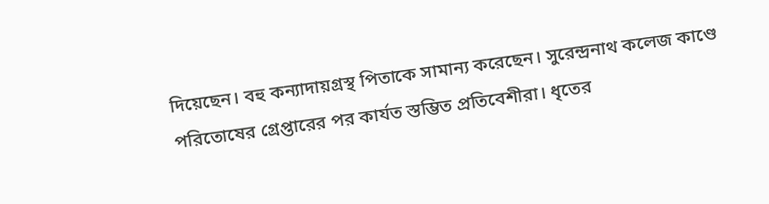দিয়েছেন। বহু কন্যাদায়গ্রস্থ পিতাকে সামান্য করেছেন। সুরেন্দ্রনাথ কলেজ কাণ্ডে পরিতোষের গ্রেপ্তারের পর কার্যত স্তম্ভিত প্রতিবেশীরা। ধৃতের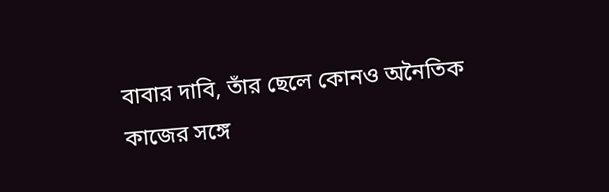বাবার দাবি, তাঁর ছেলে কোনও অনৈতিক কাজের সঙ্গে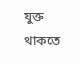যুক্ত থাকতে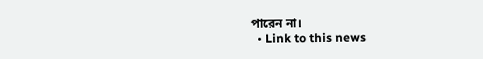পারেন না।
  • Link to this news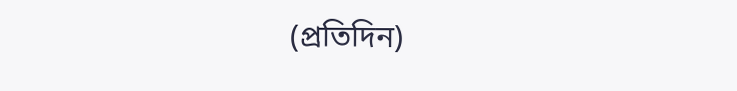(প্রতিদিন)